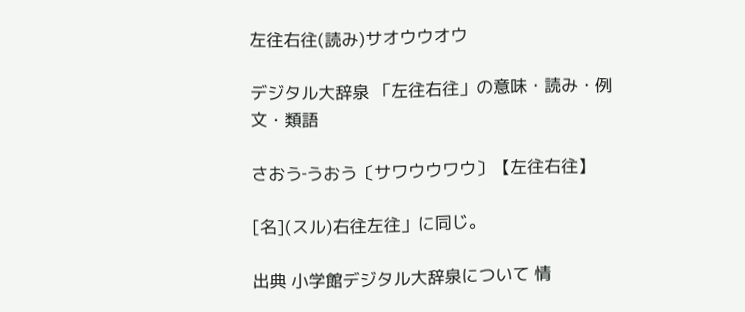左往右往(読み)サオウウオウ

デジタル大辞泉 「左往右往」の意味・読み・例文・類語

さおう‐うおう〔サワウウワウ〕【左往右往】

[名](スル)右往左往」に同じ。

出典 小学館デジタル大辞泉について 情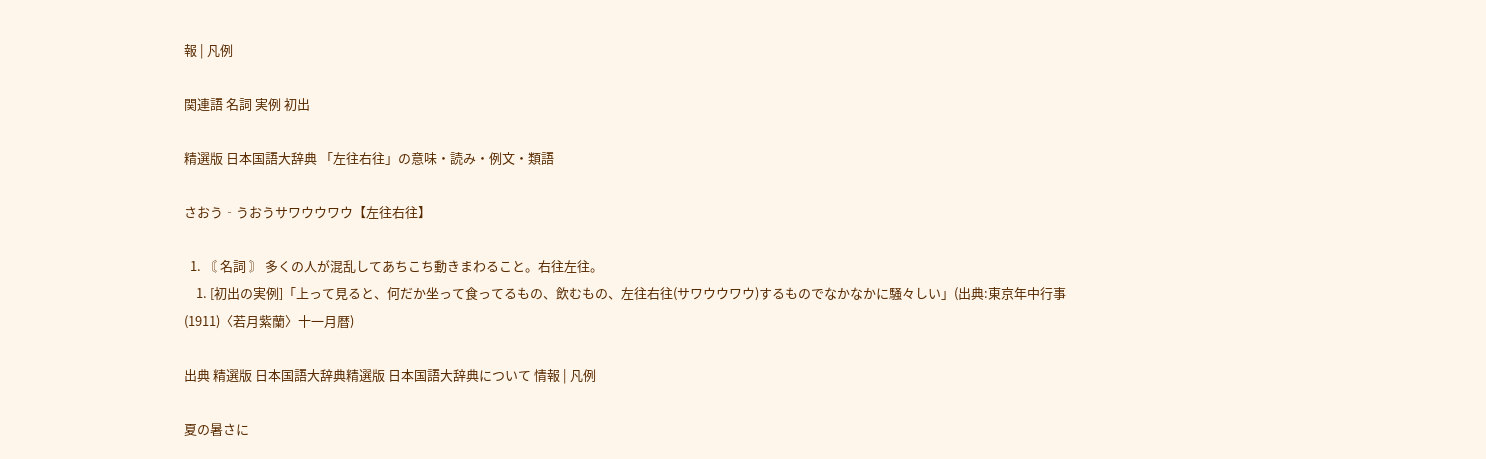報 | 凡例

関連語 名詞 実例 初出

精選版 日本国語大辞典 「左往右往」の意味・読み・例文・類語

さおう‐うおうサワウウワウ【左往右往】

  1. 〘 名詞 〙 多くの人が混乱してあちこち動きまわること。右往左往。
    1. [初出の実例]「上って見ると、何だか坐って食ってるもの、飲むもの、左往右往(サワウウワウ)するものでなかなかに騒々しい」(出典:東京年中行事(1911)〈若月紫蘭〉十一月暦)

出典 精選版 日本国語大辞典精選版 日本国語大辞典について 情報 | 凡例

夏の暑さに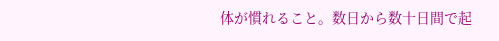体が慣れること。数日から数十日間で起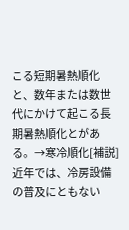こる短期暑熱順化と、数年または数世代にかけて起こる長期暑熱順化とがある。→寒冷順化[補説]近年では、冷房設備の普及にともない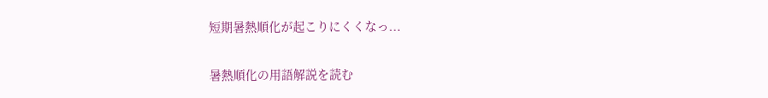短期暑熱順化が起こりにくくなっ...

暑熱順化の用語解説を読む